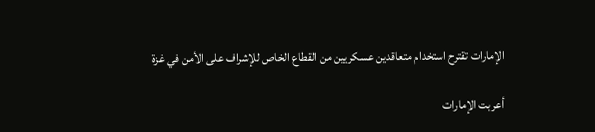الإمارات تقترح استخدام متعاقدين عسكريين من القطاع الخاص للإشراف على الأمن في غزة

أعربت الإمارات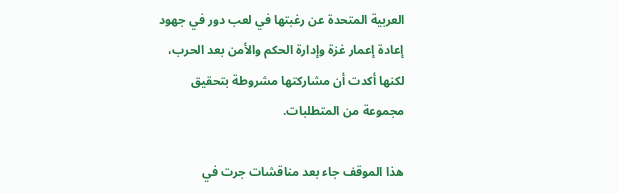العربية المتحدة عن رغبتها في لعب دور في جهود إعادة إعمار غزة وإدارة الحكم والأمن بعد الحرب، لكنها أكدت أن مشاركتها مشروطة بتحقيق مجموعة من المتطلبات.

هذا الموقف جاء بعد مناقشات جرت في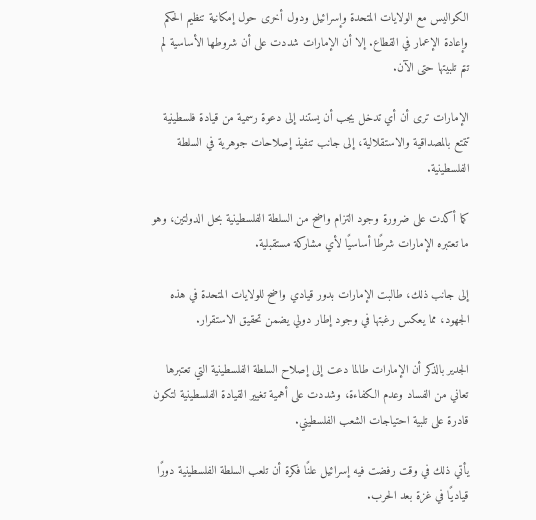الكواليس مع الولايات المتحدة وإسرائيل ودول أخرى حول إمكانية تنظيم الحكم وإعادة الإعمار في القطاع. إلا أن الإمارات شددت على أن شروطها الأساسية لم تتم تلبيتها حتى الآن.

الإمارات ترى أن أي تدخل يجب أن يستند إلى دعوة رسمية من قيادة فلسطينية تتمتع بالمصداقية والاستقلالية، إلى جانب تنفيذ إصلاحات جوهرية في السلطة الفلسطينية.

كما أكدت على ضرورة وجود التزام واضح من السلطة الفلسطينية بحل الدولتين، وهو ما تعتبره الإمارات شرطًا أساسيًا لأي مشاركة مستقبلية.

إلى جانب ذلك، طالبت الإمارات بدور قيادي واضح للولايات المتحدة في هذه الجهود، مما يعكس رغبتها في وجود إطار دولي يضمن تحقيق الاستقرار.

الجدير بالذكر أن الإمارات طالما دعت إلى إصلاح السلطة الفلسطينية التي تعتبرها تعاني من الفساد وعدم الكفاءة، وشددت على أهمية تغيير القيادة الفلسطينية لتكون قادرة على تلبية احتياجات الشعب الفلسطيني.

يأتي ذلك في وقت رفضت فيه إسرائيل علنًا فكرة أن تلعب السلطة الفلسطينية دورًا قياديًا في غزة بعد الحرب.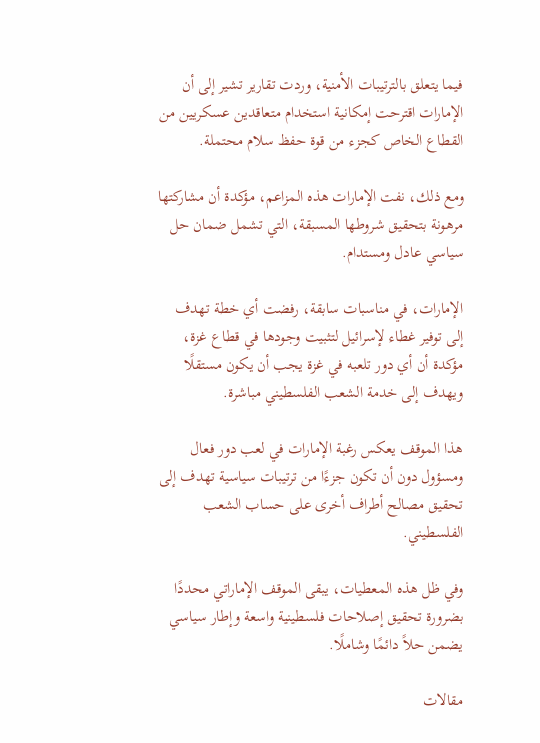فيما يتعلق بالترتيبات الأمنية، وردت تقارير تشير إلى أن الإمارات اقترحت إمكانية استخدام متعاقدين عسكريين من القطاع الخاص كجزء من قوة حفظ سلام محتملة.

ومع ذلك، نفت الإمارات هذه المزاعم، مؤكدة أن مشاركتها مرهونة بتحقيق شروطها المسبقة، التي تشمل ضمان حل سياسي عادل ومستدام.

الإمارات، في مناسبات سابقة، رفضت أي خطة تهدف إلى توفير غطاء لإسرائيل لتثبيت وجودها في قطاع غزة، مؤكدة أن أي دور تلعبه في غزة يجب أن يكون مستقلًا ويهدف إلى خدمة الشعب الفلسطيني مباشرة.

هذا الموقف يعكس رغبة الإمارات في لعب دور فعال ومسؤول دون أن تكون جزءًا من ترتيبات سياسية تهدف إلى تحقيق مصالح أطراف أخرى على حساب الشعب الفلسطيني.

وفي ظل هذه المعطيات، يبقى الموقف الإماراتي محددًا بضرورة تحقيق إصلاحات فلسطينية واسعة وإطار سياسي يضمن حلاً دائمًا وشاملًا.

مقالات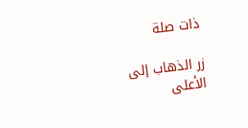ذات صلة

زر الذهاب إلى الأعلى